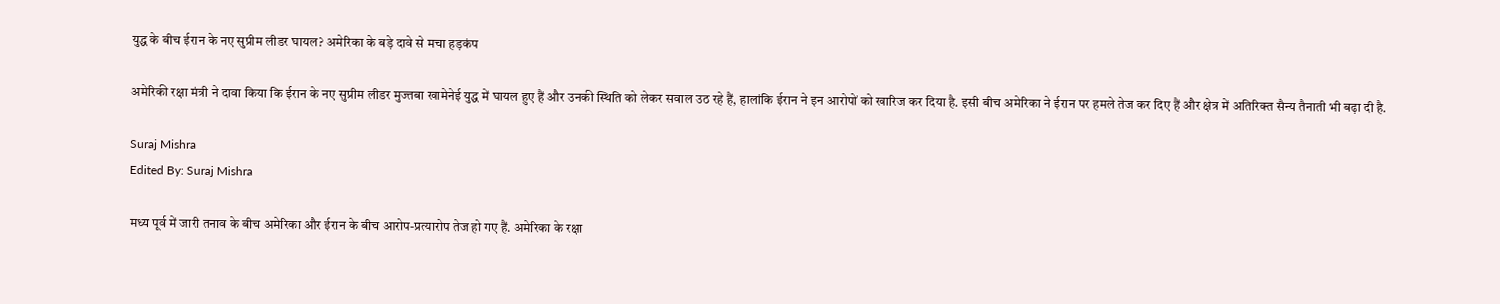युद्ध के बीच ईरान के नए सुप्रीम लीडर घायल? अमेरिका के बड़े दावे से मचा हड़कंप

अमेरिकी रक्षा मंत्री ने दावा किया कि ईरान के नए सुप्रीम लीडर मुज्तबा खामेनेई युद्ध में घायल हुए हैं और उनकी स्थिति को लेकर सवाल उठ रहे हैं, हालांकि ईरान ने इन आरोपों को खारिज कर दिया है. इसी बीच अमेरिका ने ईरान पर हमले तेज कर दिए हैं और क्षेत्र में अतिरिक्त सैन्य तैनाती भी बढ़ा दी है.

Suraj Mishra
Edited By: Suraj Mishra

मध्य पूर्व में जारी तनाव के बीच अमेरिका और ईरान के बीच आरोप-प्रत्यारोप तेज हो गए हैं. अमेरिका के रक्षा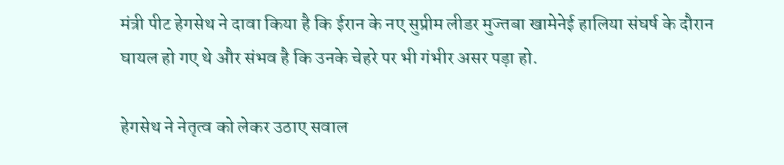मंत्री पीट हेगसेथ ने दावा किया है कि ईरान के नए सुप्रीम लीडर मुज्तबा खामेनेई हालिया संघर्ष के दौरान घायल हो गए थे और संभव है कि उनके चेहरे पर भी गंभीर असर पड़ा हो.

हेगसेथ ने नेतृत्व को लेकर उठाए सवाल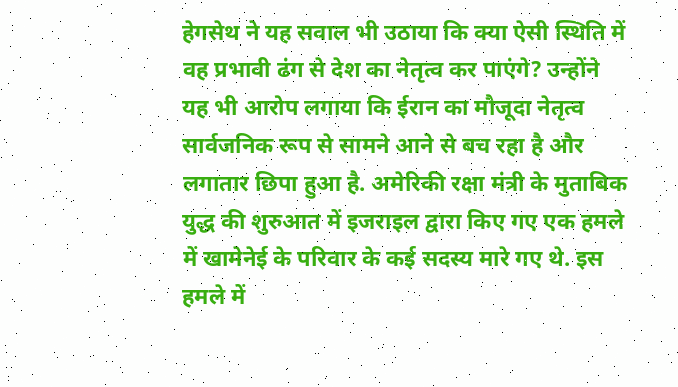हेगसेथ ने यह सवाल भी उठाया कि क्या ऐसी स्थिति में वह प्रभावी ढंग से देश का नेतृत्व कर पाएंगे? उन्होंने यह भी आरोप लगाया कि ईरान का मौजूदा नेतृत्व सार्वजनिक रूप से सामने आने से बच रहा है और लगातार छिपा हुआ है. अमेरिकी रक्षा मंत्री के मुताबिक युद्ध की शुरुआत में इजराइल द्वारा किए गए एक हमले में खामेनेई के परिवार के कई सदस्य मारे गए थे. इस हमले में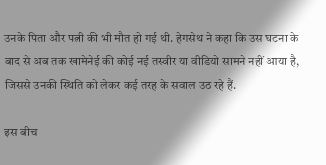उनके पिता और पत्नी की भी मौत हो गई थी. हेगसेथ ने कहा कि उस घटना के बाद से अब तक खामेनेई की कोई नई तस्वीर या वीडियो सामने नहीं आया है, जिससे उनकी स्थिति को लेकर कई तरह के सवाल उठ रहे हैं.

इस बीच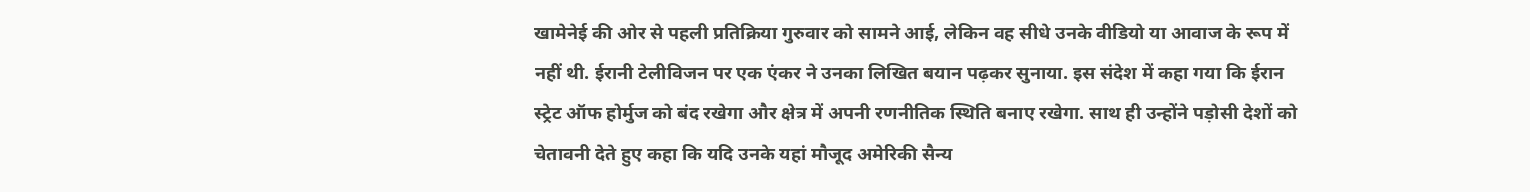खामेनेई की ओर से पहली प्रतिक्रिया गुरुवार को सामने आई, लेकिन वह सीधे उनके वीडियो या आवाज के रूप में नहीं थी. ईरानी टेलीविजन पर एक एंकर ने उनका लिखित बयान पढ़कर सुनाया. इस संदेश में कहा गया कि ईरान स्ट्रेट ऑफ होर्मुज को बंद रखेगा और क्षेत्र में अपनी रणनीतिक स्थिति बनाए रखेगा. साथ ही उन्होंने पड़ोसी देशों को चेतावनी देते हुए कहा कि यदि उनके यहां मौजूद अमेरिकी सैन्य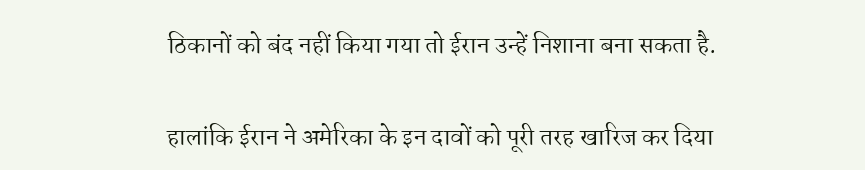ठिकानों को बंद नहीं किया गया तो ईरान उन्हें निशाना बना सकता है.

हालांकि ईरान ने अमेरिका के इन दावों को पूरी तरह खारिज कर दिया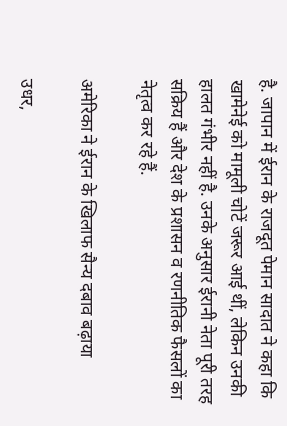है. जापान में ईरान के राजदूत पेमान सादात ने कहा कि खामेनेई को मामूली चोटें जरूर आई थीं, लेकिन उनकी हालत गंभीर नहीं है. उनके अनुसार ईरानी नेता पूरी तरह सक्रिय हैं और देश के प्रशासन व रणनीतिक फैसलों का नेतृत्व कर रहे हैं.

अमेरिका ने ईरान के खिलाफ सैन्य दबाव बढ़ाया

उधर,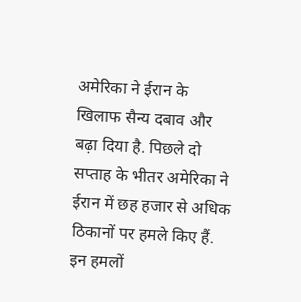अमेरिका ने ईरान के खिलाफ सैन्य दबाव और बढ़ा दिया है. पिछले दो सप्ताह के भीतर अमेरिका ने ईरान में छह हजार से अधिक ठिकानों पर हमले किए हैं. इन हमलों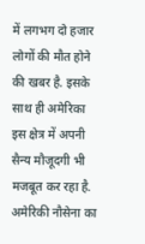में लगभग दो हजार लोगों की मौत होने की खबर है. इसके साथ ही अमेरिका इस क्षेत्र में अपनी सैन्य मौजूदगी भी मजबूत कर रहा है. अमेरिकी नौसेना का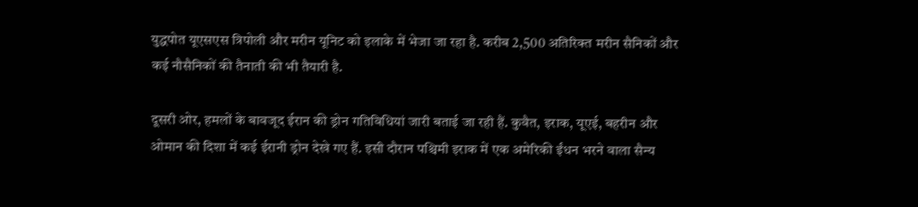युद्धपोत यूएसएस त्रिपोली और मरीन यूनिट को इलाके में भेजा जा रहा है. करीब 2,500 अतिरिक्त मरीन सैनिकों और कई नौसैनिकों की तैनाती की भी तैयारी है.

दूसरी ओर, हमलों के बावजूद ईरान की ड्रोन गतिविधियां जारी बताई जा रही हैं. कुवैत, इराक, यूएई, बहरीन और ओमान की दिशा में कई ईरानी ड्रोन देखे गए हैं. इसी दौरान पश्चिमी इराक में एक अमेरिकी ईंधन भरने वाला सैन्य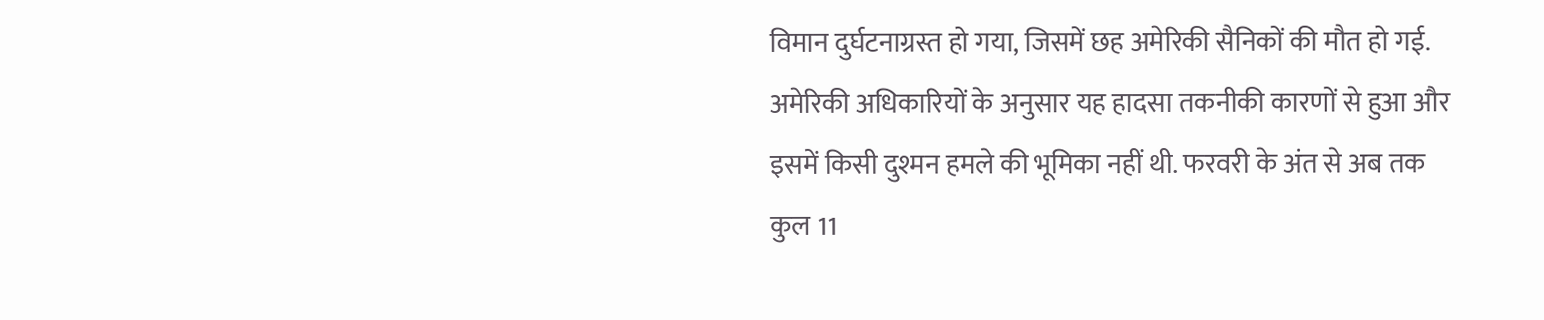विमान दुर्घटनाग्रस्त हो गया, जिसमें छह अमेरिकी सैनिकों की मौत हो गई. अमेरिकी अधिकारियों के अनुसार यह हादसा तकनीकी कारणों से हुआ और इसमें किसी दुश्मन हमले की भूमिका नहीं थी. फरवरी के अंत से अब तक कुल 11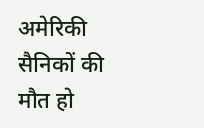अमेरिकी सैनिकों की मौत हो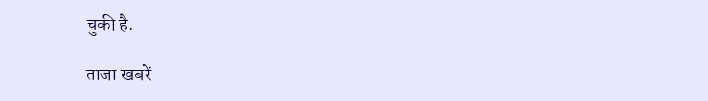चुकी है.

ताजा खबरें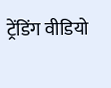ट्रेंडिंग वीडियो